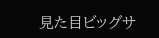見た目ビッグサ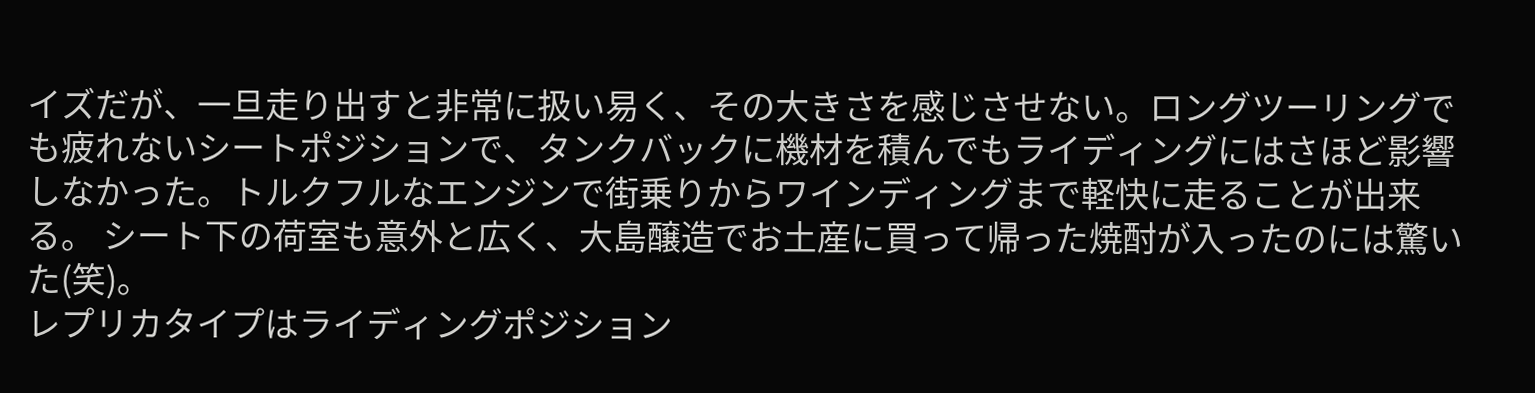イズだが、一旦走り出すと非常に扱い易く、その大きさを感じさせない。ロングツーリングでも疲れないシートポジションで、タンクバックに機材を積んでもライディングにはさほど影響しなかった。トルクフルなエンジンで街乗りからワインディングまで軽快に走ることが出来る。 シート下の荷室も意外と広く、大島醸造でお土産に買って帰った焼酎が入ったのには驚いた(笑)。
レプリカタイプはライディングポジション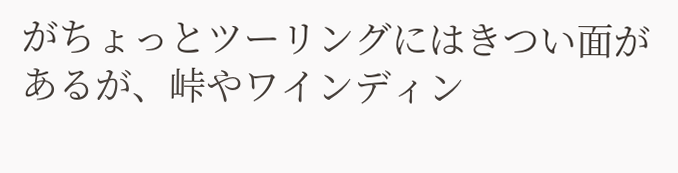がちょっとツーリングにはきつい面があるが、峠やワインディン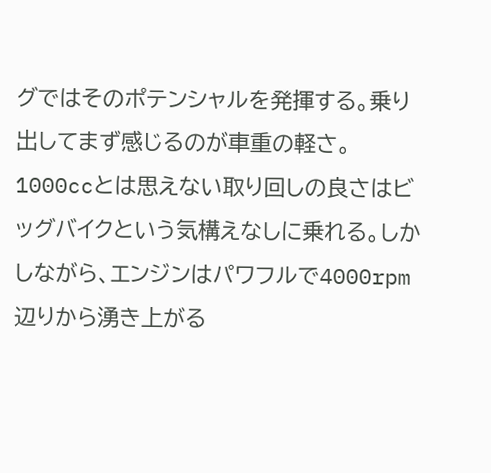グではそのポテンシャルを発揮する。乗り出してまず感じるのが車重の軽さ。1000ccとは思えない取り回しの良さはビッグバイクという気構えなしに乗れる。しかしながら、エンジンはパワフルで4000rpm辺りから湧き上がる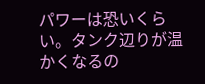パワーは恐いくらい。タンク辺りが温かくなるの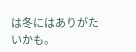は冬にはありがたいかも。